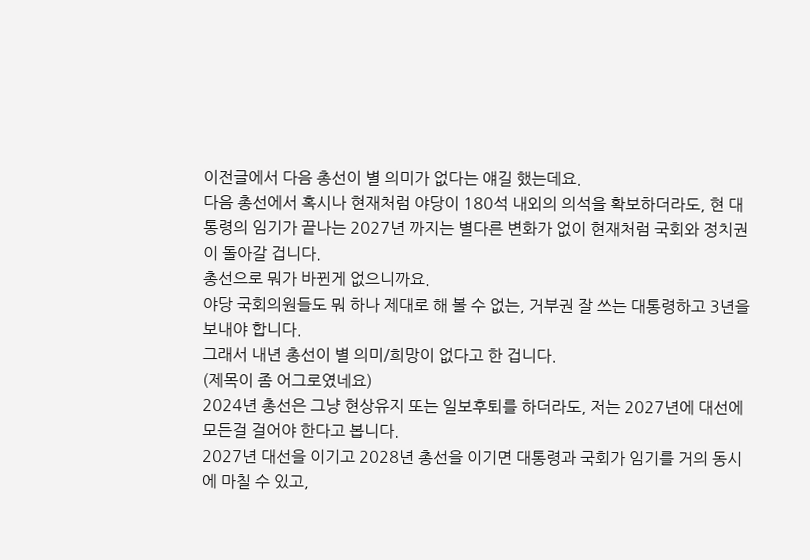이전글에서 다음 총선이 별 의미가 없다는 얘길 했는데요.
다음 총선에서 혹시나 현재처럼 야당이 180석 내외의 의석을 확보하더라도, 현 대통령의 임기가 끝나는 2027년 까지는 별다른 변화가 없이 현재처럼 국회와 정치권이 돌아갈 겁니다.
총선으로 뭐가 바뀐게 없으니까요.
야당 국회의원들도 뭐 하나 제대로 해 볼 수 없는, 거부권 잘 쓰는 대통령하고 3년을 보내야 합니다.
그래서 내년 총선이 별 의미/희망이 없다고 한 겁니다.
(제목이 좀 어그로였네요)
2024년 총선은 그냥 현상유지 또는 일보후퇴를 하더라도, 저는 2027년에 대선에 모든걸 걸어야 한다고 봅니다.
2027년 대선을 이기고 2028년 총선을 이기면 대통령과 국회가 임기를 거의 동시에 마칠 수 있고,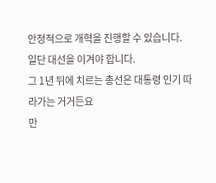안정적으로 개혁을 진행할 수 있습니다.
일단 대선을 이겨야 합니다.
그 1년 뒤에 치르는 총선은 대통령 인기 따라가는 거거든요
만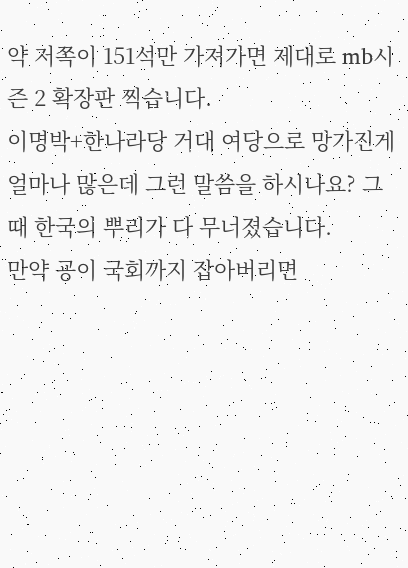약 저쪽이 151석만 가져가면 제대로 mb시즌 2 확장판 찍습니다.
이명박+한나라당 거대 여당으로 망가진게 얼마나 많은데 그런 말씀을 하시나요? 그때 한국의 뿌리가 다 무너졌습니다.
만약 굥이 국회까지 잡아버리면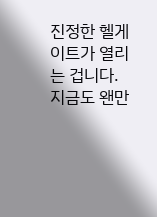진정한 헬게이트가 열리는 겁니다.
지금도 왠만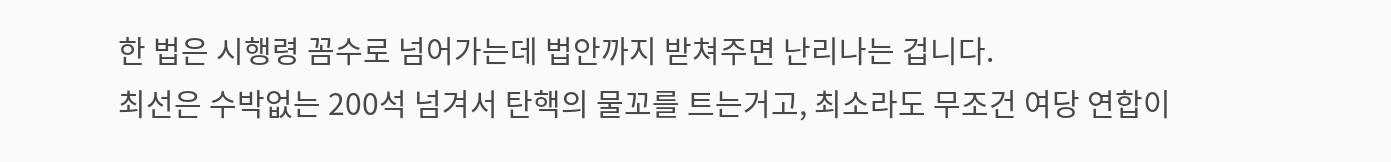한 법은 시행령 꼼수로 넘어가는데 법안까지 받쳐주면 난리나는 겁니다.
최선은 수박없는 200석 넘겨서 탄핵의 물꼬를 트는거고, 최소라도 무조건 여당 연합이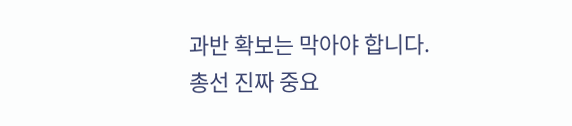과반 확보는 막아야 합니다.
총선 진짜 중요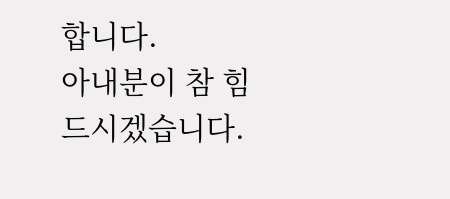합니다.
아내분이 참 힘드시겠습니다.